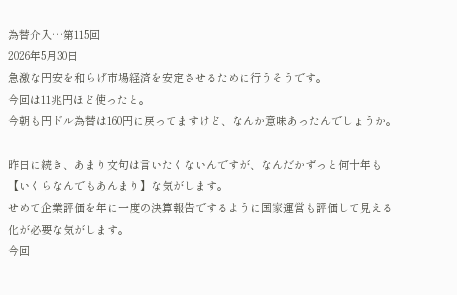為替介入…第115回
2026年5月30日
急激な円安を和らげ市場経済を安定させるために行うそうです。
今回は11兆円ほど使ったと。
今朝も円ドル為替は160円に戻ってますけど、なんか意味あったんでしょうか。

昨日に続き、あまり文句は言いたくないんですが、なんだかずっと何十年も【いくらなんでもあんまり】な気がします。
せめて企業評価を年に一度の決算報告でするように国家運営も評価して見える化が必要な気がします。
今回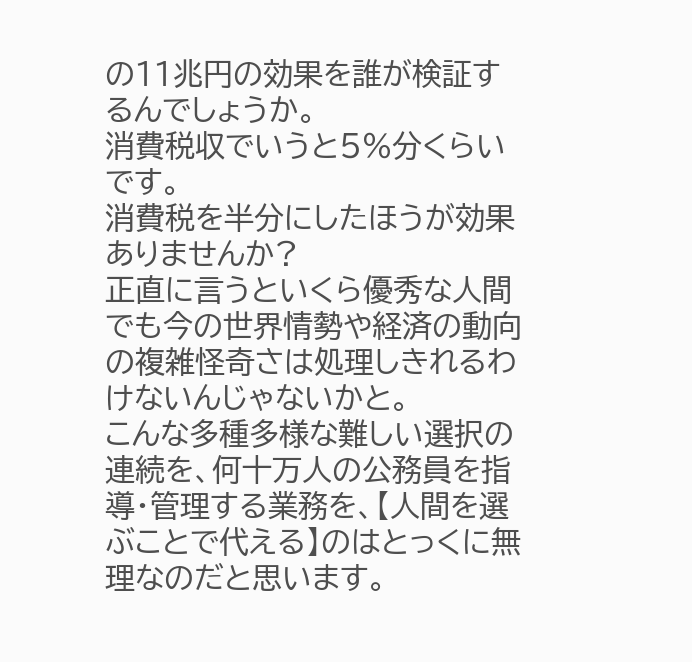の11兆円の効果を誰が検証するんでしょうか。
消費税収でいうと5%分くらいです。
消費税を半分にしたほうが効果ありませんか?
正直に言うといくら優秀な人間でも今の世界情勢や経済の動向の複雑怪奇さは処理しきれるわけないんじゃないかと。
こんな多種多様な難しい選択の連続を、何十万人の公務員を指導・管理する業務を、【人間を選ぶことで代える】のはとっくに無理なのだと思います。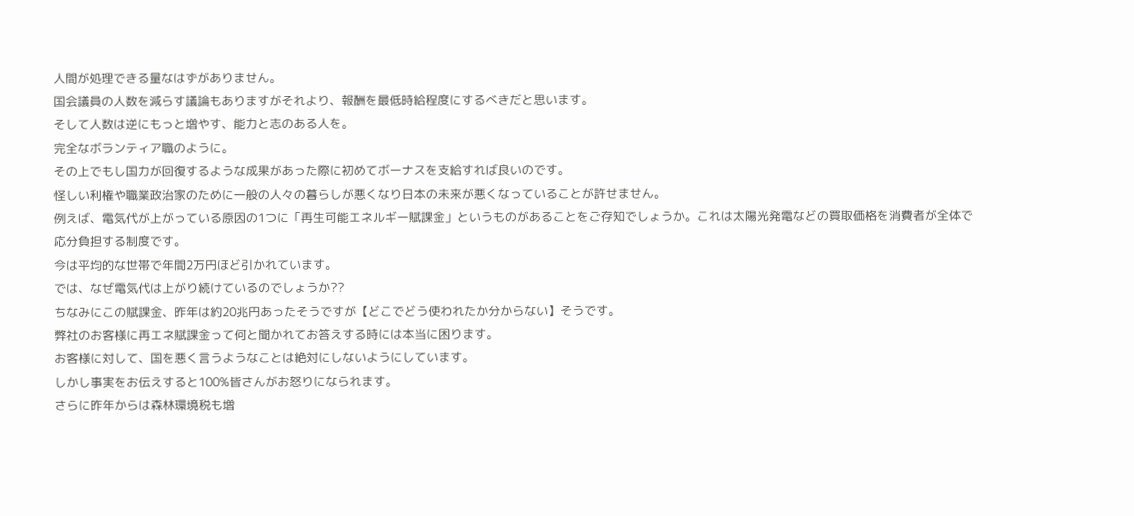人間が処理できる量なはずがありません。
国会議員の人数を減らす議論もありますがそれより、報酬を最低時給程度にするべきだと思います。
そして人数は逆にもっと増やす、能力と志のある人を。
完全なボランティア職のように。
その上でもし国力が回復するような成果があった際に初めてボーナスを支給すれば良いのです。
怪しい利権や職業政治家のために一般の人々の暮らしが悪くなり日本の未来が悪くなっていることが許せません。
例えば、電気代が上がっている原因の1つに「再生可能エネルギー賦課金」というものがあることをご存知でしょうか。これは太陽光発電などの買取価格を消費者が全体で応分負担する制度です。
今は平均的な世帯で年間2万円ほど引かれています。
では、なぜ電気代は上がり続けているのでしょうか??
ちなみにこの賦課金、昨年は約20兆円あったそうですが【どこでどう使われたか分からない】そうです。
弊社のお客様に再エネ賦課金って何と聞かれてお答えする時には本当に困ります。
お客様に対して、国を悪く言うようなことは絶対にしないようにしています。
しかし事実をお伝えすると100%皆さんがお怒りになられます。
さらに昨年からは森林環境税も増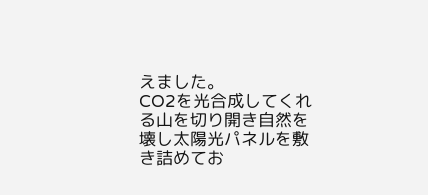えました。
CO2を光合成してくれる山を切り開き自然を壊し太陽光パネルを敷き詰めてお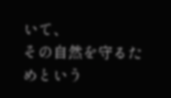いて、
その自然を守るためという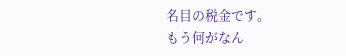名目の税金です。
もう何がなん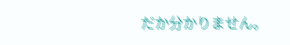だか分かりません。